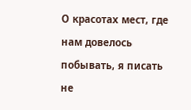О красотах мест, где нам довелось побывать, я писать не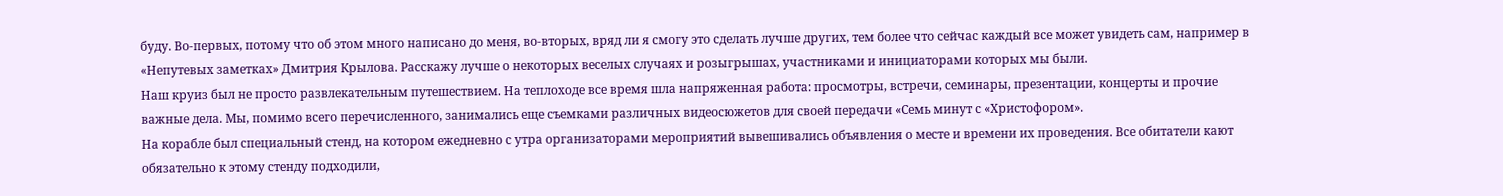буду. Во-первых, потому что об этом много написано до меня, во-вторых, вряд ли я смогу это сделать лучше других, тем более что сейчас каждый все может увидеть сам, например в «Непутевых заметках» Дмитрия Крылова. Расскажу лучше о некоторых веселых случаях и розыгрышах, участниками и инициаторами которых мы были.
Наш круиз был не просто развлекательным путешествием. На теплоходе все время шла напряженная работа: просмотры, встречи, семинары, презентации, концерты и прочие важные дела. Мы, помимо всего перечисленного, занимались еще съемками различных видеосюжетов для своей передачи «Семь минут с «Христофором».
На корабле был специальный стенд, на котором ежедневно с утра организаторами мероприятий вывешивались объявления о месте и времени их проведения. Все обитатели кают обязательно к этому стенду подходили,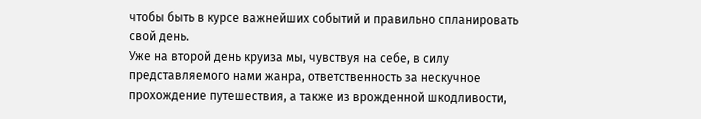чтобы быть в курсе важнейших событий и правильно спланировать свой день.
Уже на второй день круиза мы, чувствуя на себе, в силу представляемого нами жанра, ответственность за нескучное прохождение путешествия, а также из врожденной шкодливости,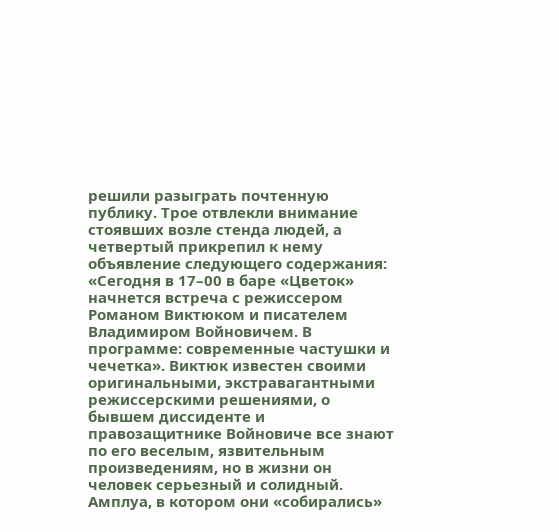решили разыграть почтенную публику. Трое отвлекли внимание стоявших возле стенда людей, а четвертый прикрепил к нему объявление следующего содержания: «Сегодня в 17–00 в баре «Цветок» начнется встреча с режиссером Романом Виктюком и писателем Владимиром Войновичем. В программе: современные частушки и чечетка». Виктюк известен своими оригинальными, экстравагантными режиссерскими решениями, о бывшем диссиденте и правозащитнике Войновиче все знают по его веселым, язвительным произведениям, но в жизни он человек серьезный и солидный. Амплуа, в котором они «собирались»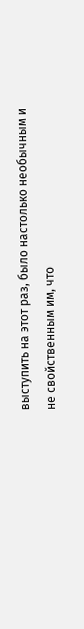выступить на этот раз, было настолько необычным и не свойственным им, что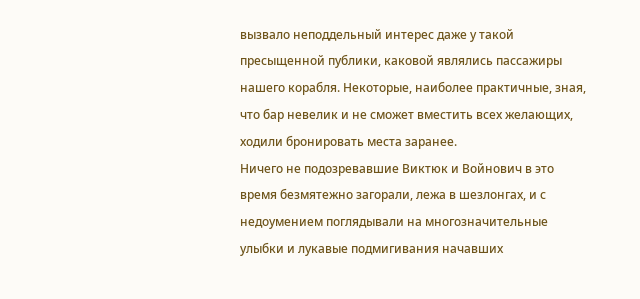вызвало неподдельный интерес даже у такой пресыщенной публики, каковой являлись пассажиры нашего корабля. Некоторые, наиболее практичные, зная, что бар невелик и не сможет вместить всех желающих, ходили бронировать места заранее.
Ничего не подозревавшие Виктюк и Войнович в это время безмятежно загорали, лежа в шезлонгах, и с недоумением поглядывали на многозначительные улыбки и лукавые подмигивания начавших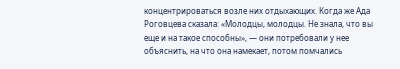концентрироваться возле них отдыхающих. Когда же Ада Роговцева сказала: «Молодцы, молодцы. Не знала, что вы еще и на такое способны», — они потребовали у нее объяснить, на что она намекает, потом помчались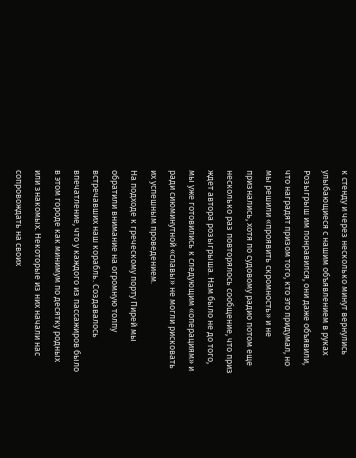к стенду и через несколько минут вернулись улыбающиеся с нашим объявлением в руках Розыгрыш им понравился, они даже объявили, что наградят призом того, кто это придумал, но мы решили «проявить скромность» и не признались, хотя по судовому радио потом еще несколько раз повторялось сообщение, что приз ждет автора розыгрыша. Нам было не до того, мы уже готовились к следующим «операциям» и ради сиюминутной «славы» не могли рисковать их успешным проведением.
На подходе к греческому порту Пирей мы обратили внимание на огромную толпу встречавших наш корабль. Создавалось впечатление, что у каждого из пассажиров было в этом городе как минимум по десятку родных или знакомых. Некоторые из них начали нас сопровождать на своих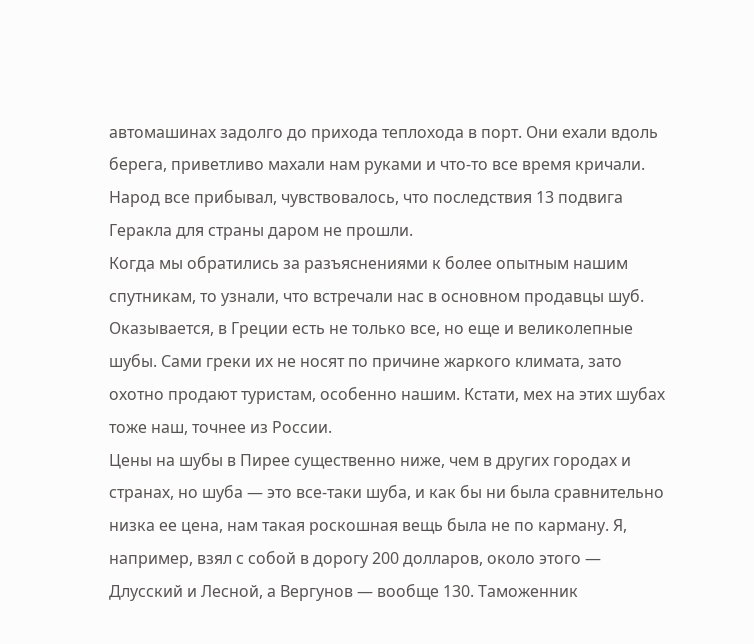автомашинах задолго до прихода теплохода в порт. Они ехали вдоль берега, приветливо махали нам руками и что-то все время кричали. Народ все прибывал, чувствовалось, что последствия 13 подвига Геракла для страны даром не прошли.
Когда мы обратились за разъяснениями к более опытным нашим спутникам, то узнали, что встречали нас в основном продавцы шуб. Оказывается, в Греции есть не только все, но еще и великолепные шубы. Сами греки их не носят по причине жаркого климата, зато охотно продают туристам, особенно нашим. Кстати, мех на этих шубах тоже наш, точнее из России.
Цены на шубы в Пирее существенно ниже, чем в других городах и странах, но шуба — это все-таки шуба, и как бы ни была сравнительно низка ее цена, нам такая роскошная вещь была не по карману. Я, например, взял с собой в дорогу 200 долларов, около этого — Длусский и Лесной, а Вергунов — вообще 130. Таможенник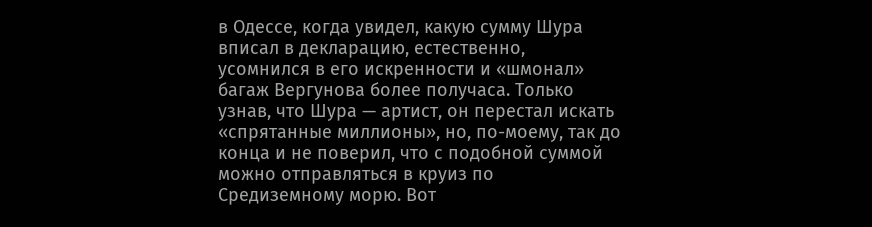в Одессе, когда увидел, какую сумму Шура вписал в декларацию, естественно, усомнился в его искренности и «шмонал» багаж Вергунова более получаса. Только узнав, что Шура — артист, он перестал искать «спрятанные миллионы», но, по-моему, так до конца и не поверил, что с подобной суммой можно отправляться в круиз по Средиземному морю. Вот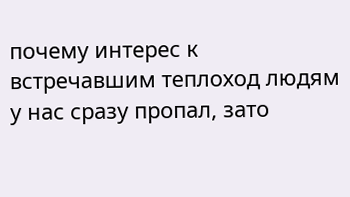почему интерес к встречавшим теплоход людям у нас сразу пропал, зато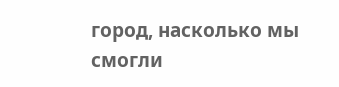город, насколько мы смогли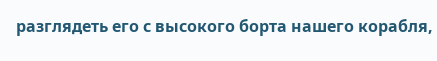разглядеть его с высокого борта нашего корабля,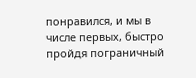понравился, и мы в числе первых, быстро пройдя пограничный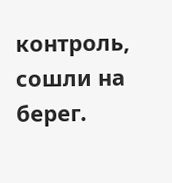контроль, сошли на берег.